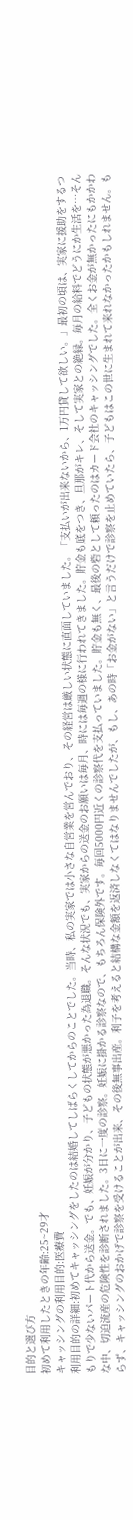目的と選び方
初めて利用したときの年齢:25~29才
キャッシングの利用目的:医療費
利用目的の詳細:初めてキャッシングをしたのは結婚してしばらくしてからのことでした。当時、私の実家では小さな自営業を営んでおり、その経営は厳しい状態に直面していました。「支払いが出来ないから、1万円貸して欲しい。」最初の頃は、実家に援助をするつもりで少ないパート代から送金。でも、妊娠が分かり、子どもの状態が悪かった為退職。そんな状況でも、実家からの送金のお願いは毎月、時には毎週の様に行われてきました。貯金も底をつき、旦那がキレ、そして実家との絶縁。毎月の給料でどうにか生活を…そんな中、切迫流産の危険性を診断されました。3日に一度の診察。妊娠に掛かる診察なので、もちろん保険外です。毎回5000円近くの診察代を支払っていました。貯金も無く、最後の砦として頼ったのはカード会社のキャッシングでした。全くお金が無かったにもかかわらず、キャッシングのおかげで診察を受けることが出来、その後無事出産。利子を考えると結構な金額を返済しなくてはなりませんでしたが、もし、あの時「お金がない」と言うだけで診察を止めていたら、子どもはこの世に生まれて来れなかったかもしれません。も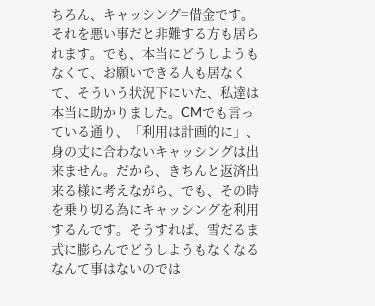ちろん、キャッシング=借金です。それを悪い事だと非難する方も居られます。でも、本当にどうしようもなくて、お願いできる人も居なくて、そういう状況下にいた、私達は本当に助かりました。CMでも言っている通り、「利用は計画的に」、身の丈に合わないキャッシングは出来ません。だから、きちんと返済出来る様に考えながら、でも、その時を乗り切る為にキャッシングを利用するんです。そうすれば、雪だるま式に膨らんでどうしようもなくなるなんて事はないのでは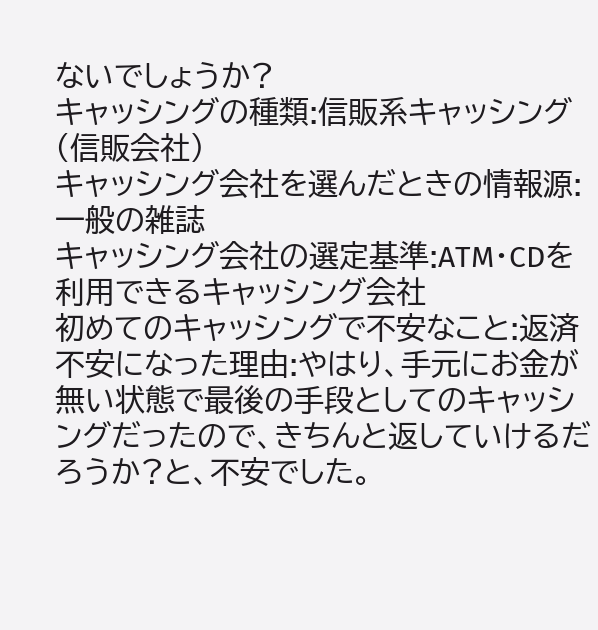ないでしょうか?
キャッシングの種類:信販系キャッシング(信販会社)
キャッシング会社を選んだときの情報源:一般の雑誌
キャッシング会社の選定基準:ATM・CDを利用できるキャッシング会社
初めてのキャッシングで不安なこと:返済
不安になった理由:やはり、手元にお金が無い状態で最後の手段としてのキャッシングだったので、きちんと返していけるだろうか?と、不安でした。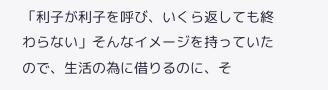「利子が利子を呼び、いくら返しても終わらない」そんなイメージを持っていたので、生活の為に借りるのに、そ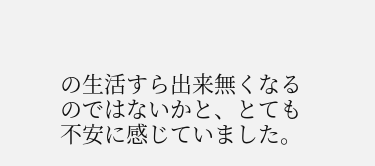の生活すら出来無くなるのではないかと、とても不安に感じていました。